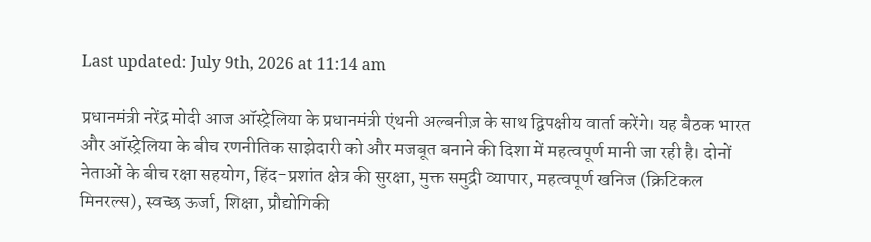Last updated: July 9th, 2026 at 11:14 am

प्रधानमंत्री नरेंद्र मोदी आज ऑस्ट्रेलिया के प्रधानमंत्री एंथनी अल्बनीज़ के साथ द्विपक्षीय वार्ता करेंगे। यह बैठक भारत और ऑस्ट्रेलिया के बीच रणनीतिक साझेदारी को और मजबूत बनाने की दिशा में महत्वपूर्ण मानी जा रही है। दोनों नेताओं के बीच रक्षा सहयोग, हिंद-प्रशांत क्षेत्र की सुरक्षा, मुक्त समुद्री व्यापार, महत्वपूर्ण खनिज (क्रिटिकल मिनरल्स), स्वच्छ ऊर्जा, शिक्षा, प्रौद्योगिकी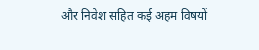और निवेश सहित कई अहम विषयों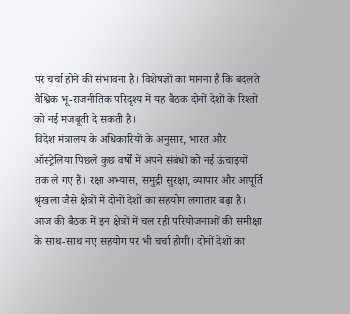पर चर्चा होने की संभावना है। विशेषज्ञों का मानना है कि बदलते वैश्विक भू-राजनीतिक परिदृश्य में यह बैठक दोनों देशों के रिश्तों को नई मजबूती दे सकती है।
विदेश मंत्रालय के अधिकारियों के अनुसार, भारत और ऑस्ट्रेलिया पिछले कुछ वर्षों में अपने संबंधों को नई ऊंचाइयों तक ले गए हैं। रक्षा अभ्यास, समुद्री सुरक्षा, व्यापार और आपूर्ति श्रृंखला जैसे क्षेत्रों में दोनों देशों का सहयोग लगातार बढ़ा है। आज की बैठक में इन क्षेत्रों में चल रही परियोजनाओं की समीक्षा के साथ-साथ नए सहयोग पर भी चर्चा होगी। दोनों देशों का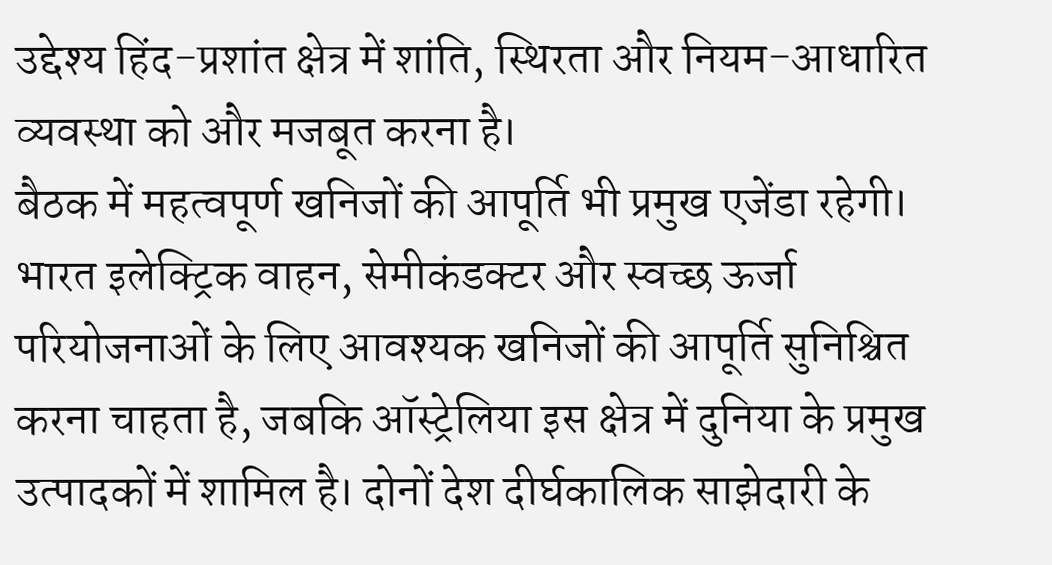उद्देश्य हिंद-प्रशांत क्षेत्र में शांति, स्थिरता और नियम-आधारित व्यवस्था को और मजबूत करना है।
बैठक में महत्वपूर्ण खनिजों की आपूर्ति भी प्रमुख एजेंडा रहेगी। भारत इलेक्ट्रिक वाहन, सेमीकंडक्टर और स्वच्छ ऊर्जा परियोजनाओं के लिए आवश्यक खनिजों की आपूर्ति सुनिश्चित करना चाहता है, जबकि ऑस्ट्रेलिया इस क्षेत्र में दुनिया के प्रमुख उत्पादकों में शामिल है। दोनों देश दीर्घकालिक साझेदारी के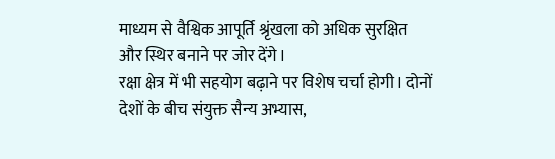माध्यम से वैश्विक आपूर्ति श्रृंखला को अधिक सुरक्षित और स्थिर बनाने पर जोर देंगे।
रक्षा क्षेत्र में भी सहयोग बढ़ाने पर विशेष चर्चा होगी। दोनों देशों के बीच संयुक्त सैन्य अभ्यास,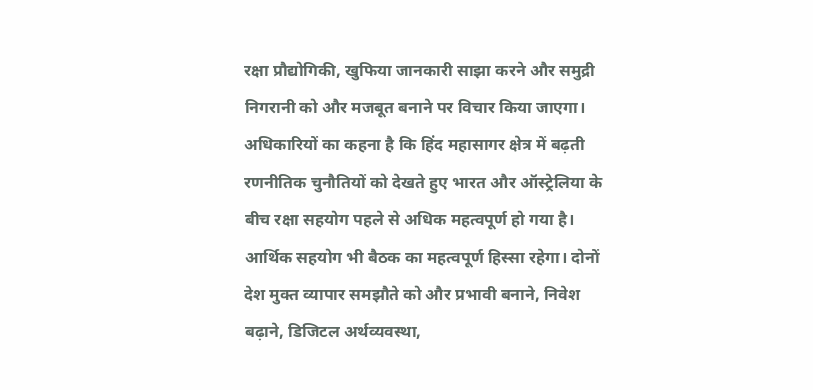रक्षा प्रौद्योगिकी, खुफिया जानकारी साझा करने और समुद्री निगरानी को और मजबूत बनाने पर विचार किया जाएगा। अधिकारियों का कहना है कि हिंद महासागर क्षेत्र में बढ़ती रणनीतिक चुनौतियों को देखते हुए भारत और ऑस्ट्रेलिया के बीच रक्षा सहयोग पहले से अधिक महत्वपूर्ण हो गया है।
आर्थिक सहयोग भी बैठक का महत्वपूर्ण हिस्सा रहेगा। दोनों देश मुक्त व्यापार समझौते को और प्रभावी बनाने, निवेश बढ़ाने, डिजिटल अर्थव्यवस्था,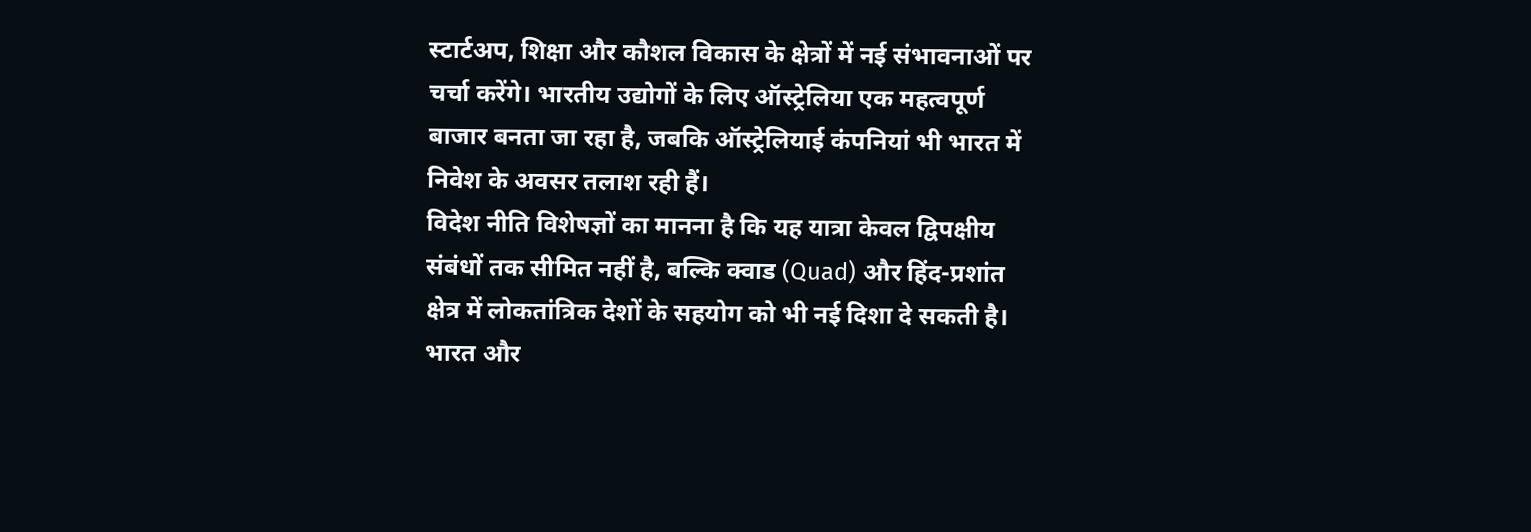स्टार्टअप, शिक्षा और कौशल विकास के क्षेत्रों में नई संभावनाओं पर चर्चा करेंगे। भारतीय उद्योगों के लिए ऑस्ट्रेलिया एक महत्वपूर्ण बाजार बनता जा रहा है, जबकि ऑस्ट्रेलियाई कंपनियां भी भारत में निवेश के अवसर तलाश रही हैं।
विदेश नीति विशेषज्ञों का मानना है कि यह यात्रा केवल द्विपक्षीय संबंधों तक सीमित नहीं है, बल्कि क्वाड (Quad) और हिंद-प्रशांत क्षेत्र में लोकतांत्रिक देशों के सहयोग को भी नई दिशा दे सकती है। भारत और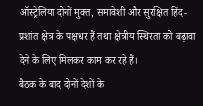ऑस्ट्रेलिया दोनों मुक्त, समावेशी और सुरक्षित हिंद-प्रशांत क्षेत्र के पक्षधर हैं तथा क्षेत्रीय स्थिरता को बढ़ावा देने के लिए मिलकर काम कर रहे हैं।
बैठक के बाद दोनों देशों के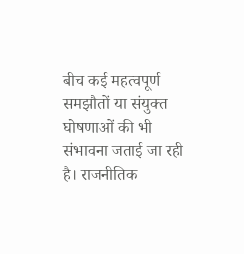बीच कई महत्वपूर्ण समझौतों या संयुक्त घोषणाओं की भी संभावना जताई जा रही है। राजनीतिक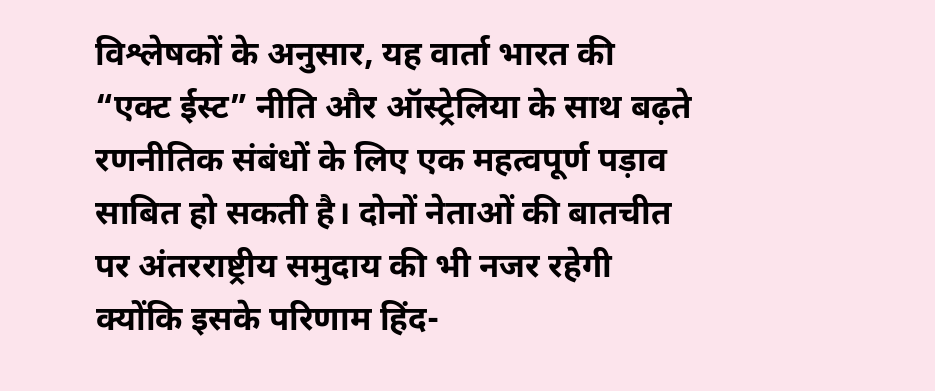विश्लेषकों के अनुसार, यह वार्ता भारत की “एक्ट ईस्ट” नीति और ऑस्ट्रेलिया के साथ बढ़ते रणनीतिक संबंधों के लिए एक महत्वपूर्ण पड़ाव साबित हो सकती है। दोनों नेताओं की बातचीत पर अंतरराष्ट्रीय समुदाय की भी नजर रहेगी क्योंकि इसके परिणाम हिंद-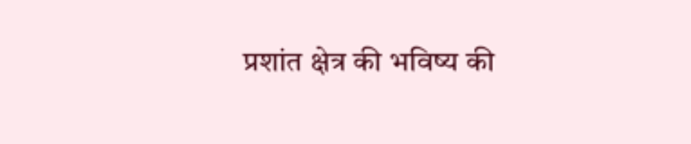प्रशांत क्षेत्र की भविष्य की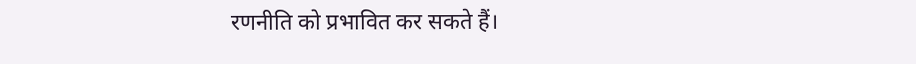रणनीति को प्रभावित कर सकते हैं।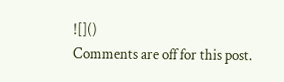![]()
Comments are off for this post.